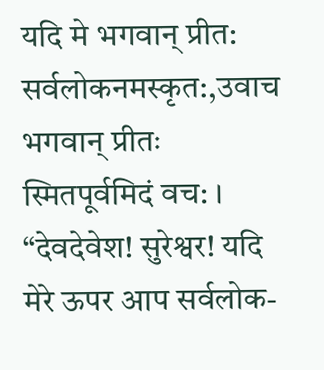यदि मे भगवान् प्रीत: सर्वलोकनमस्कृत:,उवाच भगवान् प्रीतः स्मितपूर्वमिदं वच: । “देवदेवेश! सुरेश्वर! यदि मेरे ऊपर आप सर्वलोक-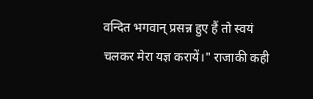वन्दित भगवान् प्रसन्न हुए हैं तो स्वयं चलकर मेरा यज्ञ करायें।" राजाकी कही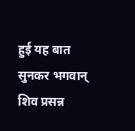हुई यह बात सुनकर भगवान् शिव प्रसन्न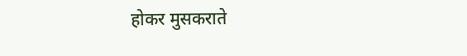होकर मुसकराते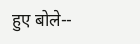हुए बोले--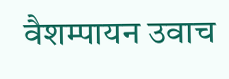वैशम्पायन उवाच